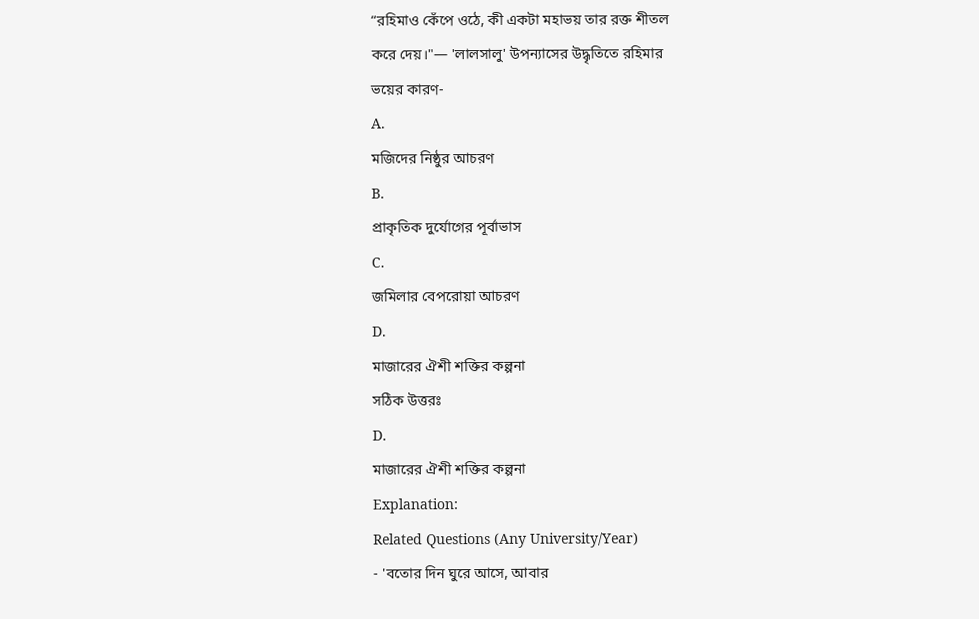“রহিমাও কেঁপে ওঠে, কী একটা মহাভয় তার রক্ত শীতল
করে দেয়।"— 'লালসালু' উপন্যাসের উদ্ধৃতিতে রহিমার
ভয়ের কারণ-
A.
মজিদের নিষ্ঠুর আচরণ
B.
প্রাকৃতিক দুর্যোগের পূর্বাভাস
C.
জমিলার বেপরোয়া আচরণ
D.
মাজারের ঐশী শক্তির কল্পনা
সঠিক উত্তরঃ
D.
মাজারের ঐশী শক্তির কল্পনা
Explanation:
Related Questions (Any University/Year)
- 'বতোর দিন ঘুরে আসে, আবার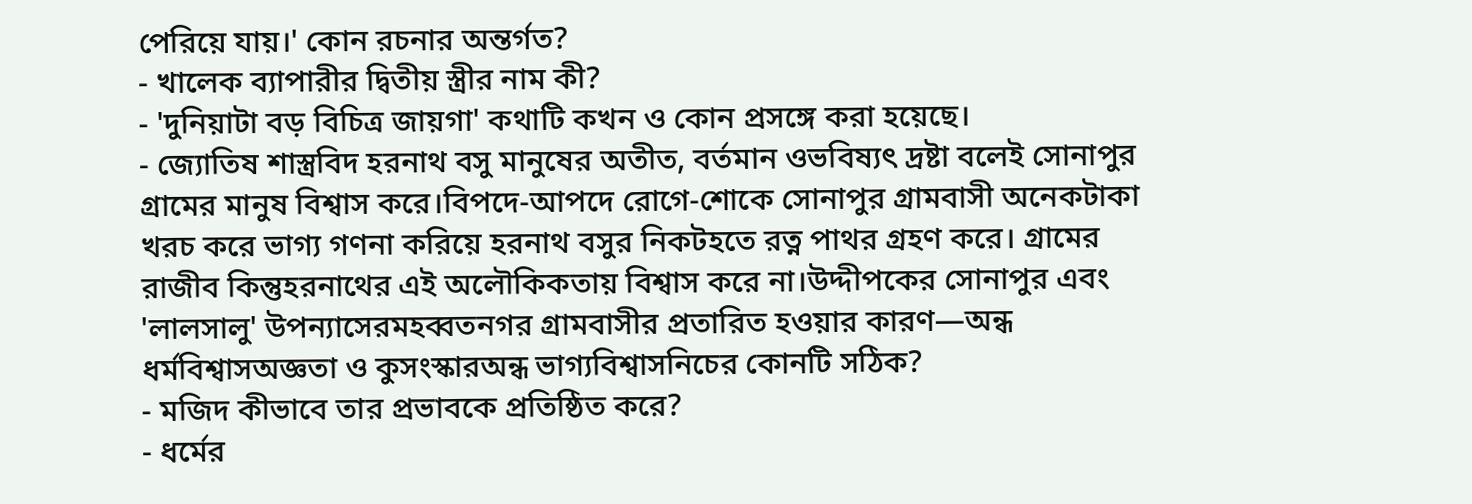পেরিয়ে যায়।' কোন রচনার অন্তর্গত?
- খালেক ব্যাপারীর দ্বিতীয় স্ত্রীর নাম কী?
- 'দুনিয়াটা বড় বিচিত্র জায়গা' কথাটি কখন ও কোন প্রসঙ্গে করা হয়েছে।
- জ্যোতিষ শাস্ত্রবিদ হরনাথ বসু মানুষের অতীত, বর্তমান ওভবিষ্যৎ দ্রষ্টা বলেই সোনাপুর গ্রামের মানুষ বিশ্বাস করে।বিপদে-আপদে রোগে-শোকে সোনাপুর গ্রামবাসী অনেকটাকা খরচ করে ভাগ্য গণনা করিয়ে হরনাথ বসুর নিকটহতে রত্ন পাথর গ্রহণ করে। গ্রামের রাজীব কিন্তুহরনাথের এই অলৌকিকতায় বিশ্বাস করে না।উদ্দীপকের সোনাপুর এবং 'লালসালু' উপন্যাসেরমহব্বতনগর গ্রামবাসীর প্রতারিত হওয়ার কারণ—অন্ধ ধর্মবিশ্বাসঅজ্ঞতা ও কুসংস্কারঅন্ধ ভাগ্যবিশ্বাসনিচের কোনটি সঠিক?
- মজিদ কীভাবে তার প্রভাবকে প্রতিষ্ঠিত করে?
- ধর্মের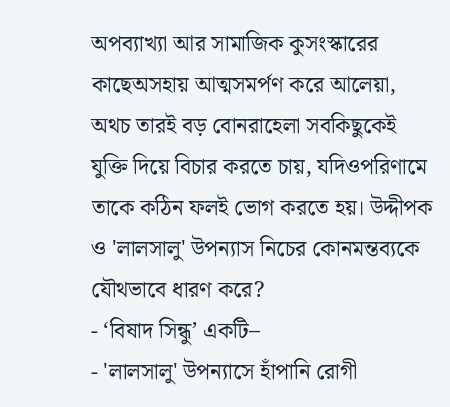অপব্যাখ্যা আর সামাজিক কুসংস্কারের কাছেঅসহায় আত্মসমর্পণ করে আলেয়া, অথচ তারই বড় বোনরাহেলা সবকিছুকেই যুক্তি দিয়ে বিচার করতে চায়, যদিওপরিণামে তাকে কঠিন ফলই ভোগ করতে হয়। উদ্দীপক ও 'লালসালু' উপন্যাস নিচের কোনমন্তব্যকে যৌথভাবে ধারণ করে?
- ‘বিষাদ সিন্ধু’ একটি–
- 'লালসালু' উপন্যাসে হাঁপানি রোগী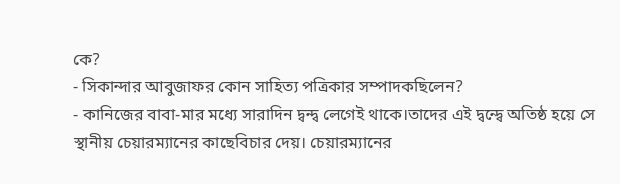কে?
- সিকান্দার আবুজাফর কোন সাহিত্য পত্রিকার সম্পাদকছিলেন?
- কানিজের বাবা-মার মধ্যে সারাদিন দ্বন্দ্ব লেগেই থাকে।তাদের এই দ্বন্দ্বে অতিষ্ঠ হয়ে সে স্থানীয় চেয়ারম্যানের কাছেবিচার দেয়। চেয়ারম্যানের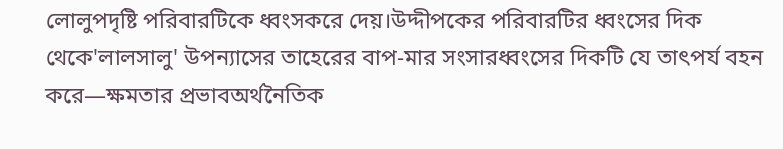লোলুপদৃষ্টি পরিবারটিকে ধ্বংসকরে দেয়।উদ্দীপকের পরিবারটির ধ্বংসের দিক থেকে'লালসালু' উপন্যাসের তাহেরের বাপ-মার সংসারধ্বংসের দিকটি যে তাৎপর্য বহন করে—ক্ষমতার প্রভাবঅর্থনৈতিক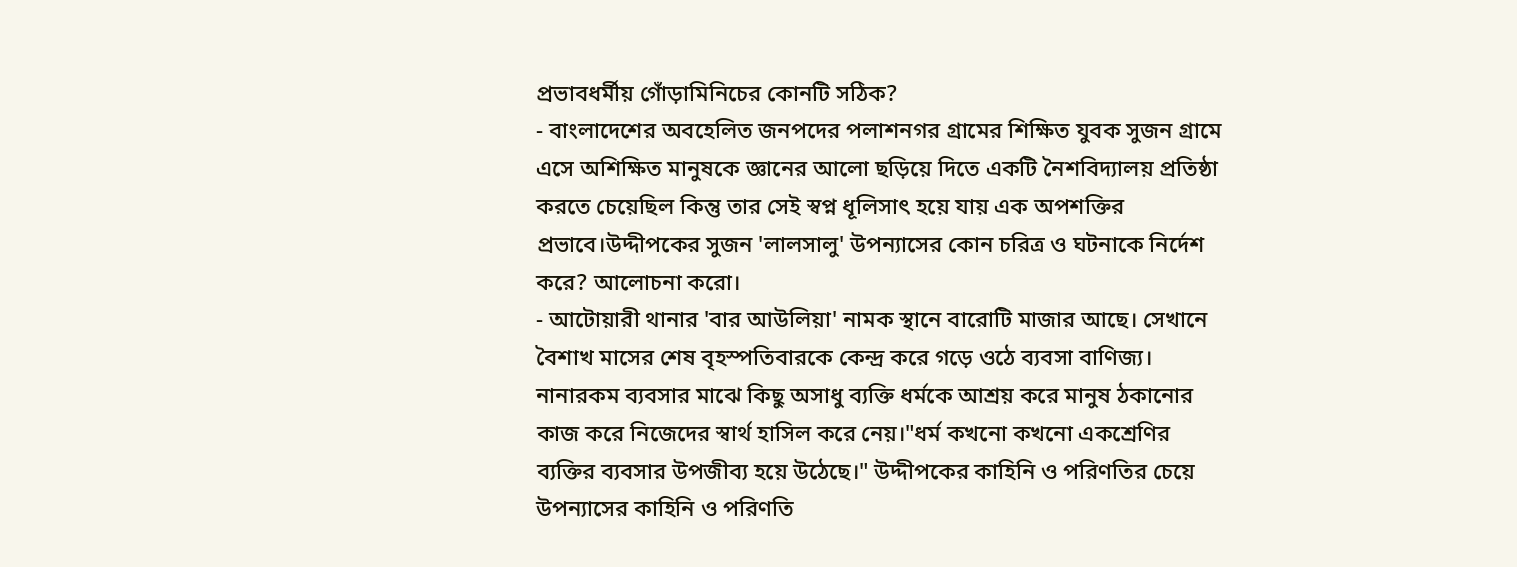প্রভাবধর্মীয় গোঁড়ামিনিচের কোনটি সঠিক?
- বাংলাদেশের অবহেলিত জনপদের পলাশনগর গ্রামের শিক্ষিত যুবক সুজন গ্রামে এসে অশিক্ষিত মানুষকে জ্ঞানের আলো ছড়িয়ে দিতে একটি নৈশবিদ্যালয় প্রতিষ্ঠা করতে চেয়েছিল কিন্তু তার সেই স্বপ্ন ধূলিসাৎ হয়ে যায় এক অপশক্তির প্রভাবে।উদ্দীপকের সুজন 'লালসালু' উপন্যাসের কোন চরিত্র ও ঘটনাকে নির্দেশ করে? আলোচনা করো।
- আটোয়ারী থানার 'বার আউলিয়া' নামক স্থানে বারোটি মাজার আছে। সেখানে বৈশাখ মাসের শেষ বৃহস্পতিবারকে কেন্দ্র করে গড়ে ওঠে ব্যবসা বাণিজ্য। নানারকম ব্যবসার মাঝে কিছু অসাধু ব্যক্তি ধর্মকে আশ্রয় করে মানুষ ঠকানোর কাজ করে নিজেদের স্বার্থ হাসিল করে নেয়।"ধর্ম কখনো কখনো একশ্রেণির ব্যক্তির ব্যবসার উপজীব্য হয়ে উঠেছে।" উদ্দীপকের কাহিনি ও পরিণতির চেয়ে উপন্যাসের কাহিনি ও পরিণতি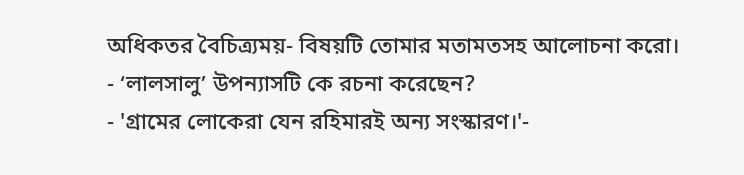অধিকতর বৈচিত্র্যময়- বিষয়টি তোমার মতামতসহ আলোচনা করো।
- ‘লালসালু’ উপন্যাসটি কে রচনা করেছেন?
- 'গ্রামের লোকেরা যেন রহিমারই অন্য সংস্কারণ।'-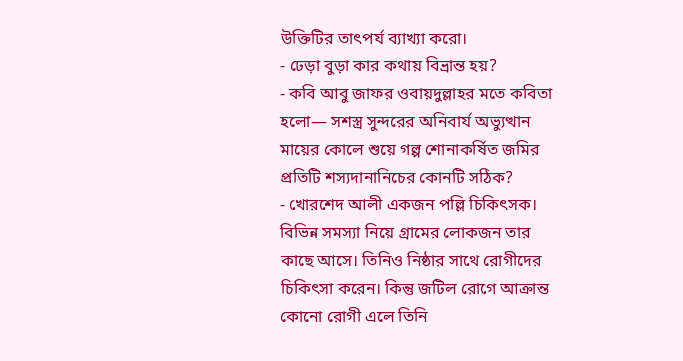উক্তিটির তাৎপর্য ব্যাখ্যা করো।
- ঢেড়া বুড়া কার কথায় বিভ্রান্ত হয়?
- কবি আবু জাফর ওবায়দুল্লাহর মতে কবিতা হলো— সশস্ত্র সুন্দরের অনিবার্য অভ্যুত্থান মায়ের কোলে শুয়ে গল্প শোনাকর্ষিত জমির প্রতিটি শস্যদানানিচের কোনটি সঠিক?
- খোরশেদ আলী একজন পল্লি চিকিৎসক। বিভিন্ন সমস্যা নিয়ে গ্রামের লোকজন তার কাছে আসে। তিনিও নিষ্ঠার সাথে রোগীদের চিকিৎসা করেন। কিন্তু জটিল রোগে আক্রান্ত কোনো রোগী এলে তিনি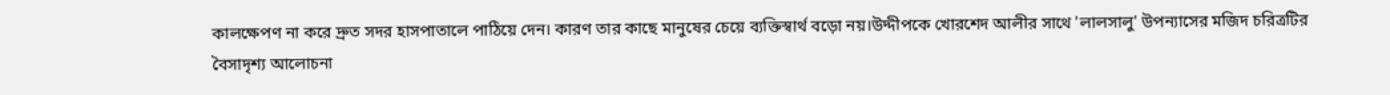কালক্ষেপণ না করে দ্রুত সদর হাসপাতালে পাঠিয়ে দেন। কারণ তার কাছে মানুষের চেয়ে ব্যক্তিস্বার্থ বড়ো নয়।উদ্দীপকে খোরশেদ আলীর সাথে 'লালসালু' উপন্যাসের মজিদ চরিত্রটির বৈসাদৃশ্য আলোচনা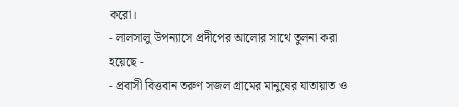করো।
- লালসালু উপন্যাসে প্রদীপের আলোর সাথে তুলনা করা হয়েছে -
- প্রবাসী বিত্তবান তরুণ সজল গ্রামের মানুষের যাতায়াত ও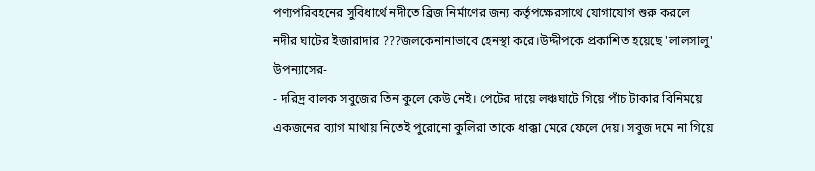পণ্যপরিবহনের সুবিধার্থে নদীতে ব্রিজ নির্মাণের জন্য কর্তৃপক্ষেরসাথে যোগাযোগ শুরু করলে নদীর ঘাটের ইজারাদার ???জলকেনানাভাবে হেনস্থা করে।উদ্দীপকে প্রকাশিত হয়েছে 'লালসালু' উপন্যাসের-
- দরিদ্র বালক সবুজের তিন কুলে কেউ নেই। পেটের দায়ে লঞ্চঘাটে গিয়ে পাঁচ টাকার বিনিময়ে একজনের ব্যাগ মাথায় নিতেই পুরোনো কুলিরা তাকে ধাক্কা মেরে ফেলে দেয়। সবুজ দমে না গিয়ে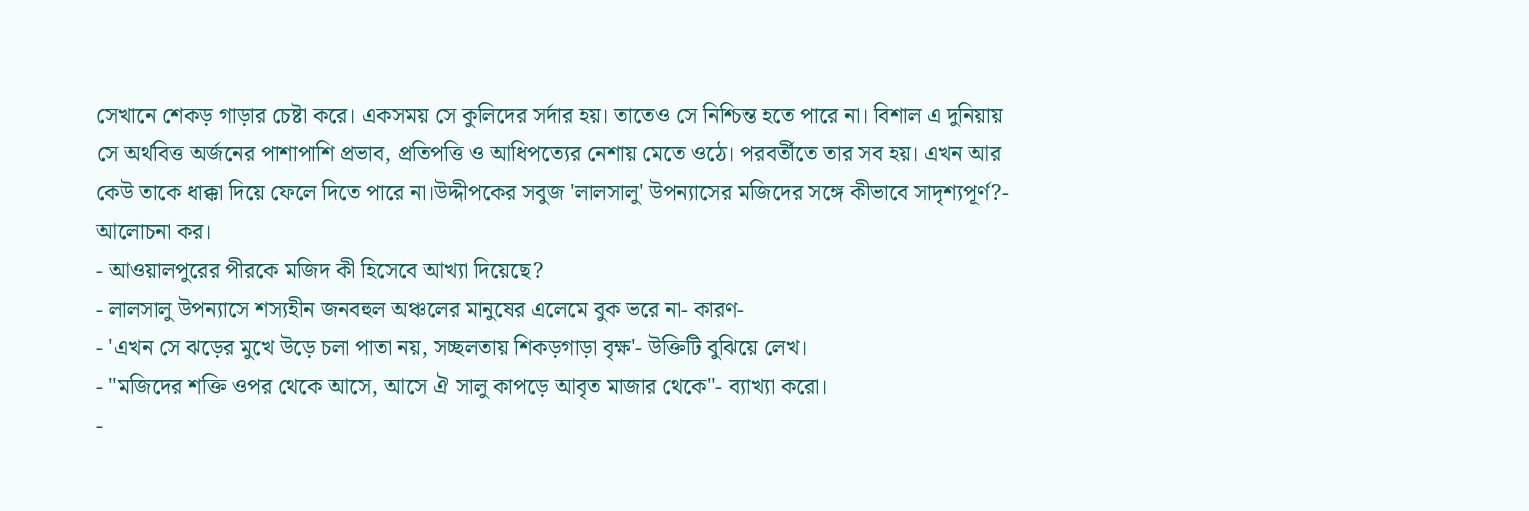সেখানে শেকড় গাড়ার চেষ্টা করে। একসময় সে কুলিদের সর্দার হয়। তাতেও সে নিশ্চিন্ত হতে পারে না। বিশাল এ দুনিয়ায় সে অর্থবিত্ত অর্জনের পাশাপাশি প্রভাব, প্রতিপত্তি ও আধিপত্যের নেশায় মেতে ওঠে। পরবর্তীতে তার সব হয়। এখন আর কেউ তাকে ধাক্কা দিয়ে ফেলে দিতে পারে না।উদ্দীপকের সবুজ 'লালসালু' উপন্যাসের মজিদের সঙ্গে কীভাবে সাদৃশ্যপূর্ণ?- আলোচনা কর।
- আওয়ালপুরের পীরকে মজিদ কী হিসেবে আখ্যা দিয়েছে?
- লালসালু উপন্যাসে শস্যহীন জনবহুল অঞ্চলের মানুষের এলেমে বুক ভরে না- কারণ-
- 'এখন সে ঝড়ের মুখে উড়ে চলা পাতা নয়, সচ্ছলতায় শিকড়গাড়া বৃক্ষ'- উক্তিটি বুঝিয়ে লেখ।
- "মজিদের শক্তি ওপর থেকে আসে, আসে ঐ সালু কাপড়ে আবৃত মাজার থেকে"- ব্যাখ্যা করো।
-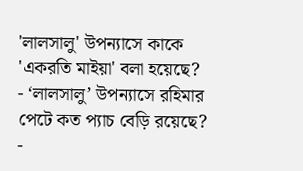'লালসালু' উপন্যাসে কাকে 'একরতি মাইয়া' বলা হয়েছে?
- ‘লালসালু’ উপন্যাসে রহিমার পেটে কত প্যাচ বেড়ি রয়েছে?
-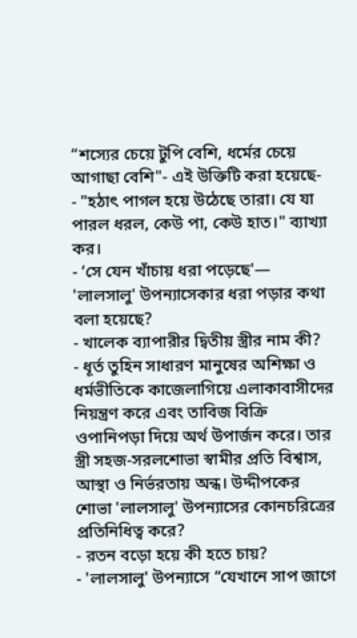“শস্যের চেয়ে টুপি বেশি, ধর্মের চেয়ে আগাছা বেশি"- এই উক্তিটি করা হয়েছে-
- "হঠাৎ পাগল হয়ে উঠেছে তারা। যে যা পারল ধরল, কেউ পা, কেউ হাত।" ব্যাখ্যা কর।
- ‘সে যেন খাঁচায় ধরা পড়েছে'— 'লালসালু' উপন্যাসেকার ধরা পড়ার কথা বলা হয়েছে?
- খালেক ব্যাপারীর দ্বিতীয় স্ত্রীর নাম কী?
- ধূর্ত তুহিন সাধারণ মানুষের অশিক্ষা ও ধর্মভীতিকে কাজেলাগিয়ে এলাকাবাসীদের নিয়ন্ত্রণ করে এবং তাবিজ বিক্রি ওপানিপড়া দিয়ে অর্থ উপার্জন করে। তার স্ত্রী সহজ-সরলশোভা স্বামীর প্রতি বিশ্বাস, আস্থা ও নির্ভরতায় অন্ধ। উদ্দীপকের শোভা 'লালসালু' উপন্যাসের কোনচরিত্রের প্রতিনিধিত্ব করে?
- রতন বড়ো হয়ে কী হতে চায়?
- 'লালসালু' উপন্যাসে “যেখানে সাপ জাগে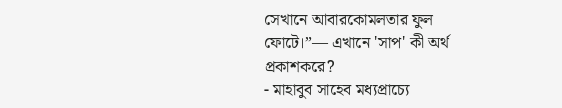সেখানে আবারকোমলতার ফুল ফোটে।”— এখানে 'সাপ' কী অর্থ প্রকাশকরে?
- মাহাবুব সাহেব মধ্যপ্রাচ্যে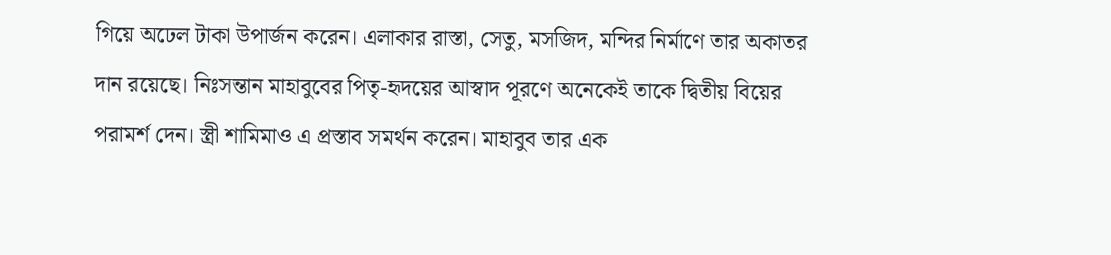গিয়ে অঢেল টাকা উপার্জন করেন। এলাকার রাস্তা, সেতু, মসজিদ, মন্দির নির্মাণে তার অকাতর দান রয়েছে। নিঃসন্তান মাহাবুবের পিতৃ-হৃদয়ের আস্বাদ পূরণে অনেকেই তাকে দ্বিতীয় বিয়ের পরামর্শ দেন। স্ত্রী শামিমাও এ প্রস্তাব সমর্থন করেন। মাহাবুব তার এক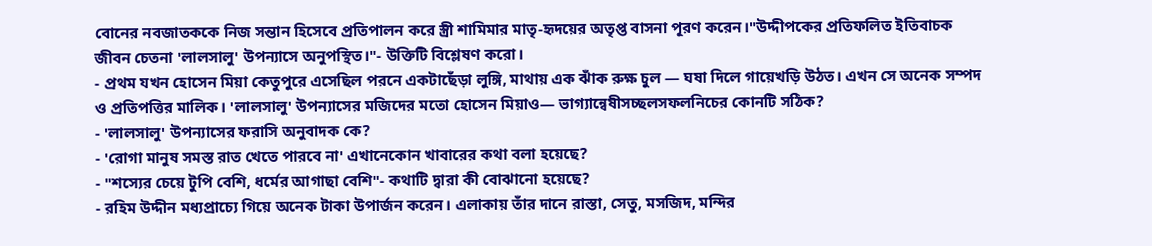বোনের নবজাতককে নিজ সন্তান হিসেবে প্রতিপালন করে স্ত্রী শামিমার মাতৃ-হৃদয়ের অতৃপ্ত বাসনা পূরণ করেন।"উদ্দীপকের প্রতিফলিত ইতিবাচক জীবন চেতনা 'লালসালু' উপন্যাসে অনুপস্থিত।"- উক্তিটি বিশ্লেষণ করো।
- প্রথম যখন হোসেন মিয়া কেতুপুরে এসেছিল পরনে একটাছেঁড়া লুঙ্গি, মাথায় এক ঝাঁক রুক্ষ চুল — ঘষা দিলে গায়েখড়ি উঠত। এখন সে অনেক সম্পদ ও প্রতিপত্তির মালিক। 'লালসালু' উপন্যাসের মজিদের মতো হোসেন মিয়াও— ভাগ্যান্বেষীসচ্ছলসফলনিচের কোনটি সঠিক?
- 'লালসালু' উপন্যাসের ফরাসি অনুবাদক কে?
- 'রোগা মানুষ সমস্ত রাত খেতে পারবে না' এখানেকোন খাবারের কথা বলা হয়েছে?
- "শস্যের চেয়ে টুপি বেশি, ধর্মের আগাছা বেশি"- কথাটি দ্বারা কী বোঝানো হয়েছে?
- রহিম উদ্দীন মধ্যপ্রাচ্যে গিয়ে অনেক টাকা উপার্জন করেন। এলাকায় তাঁর দানে রাস্তা, সেতু, মসজিদ, মন্দির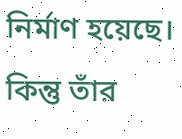নির্মাণ হয়েছে। কিন্তু তাঁর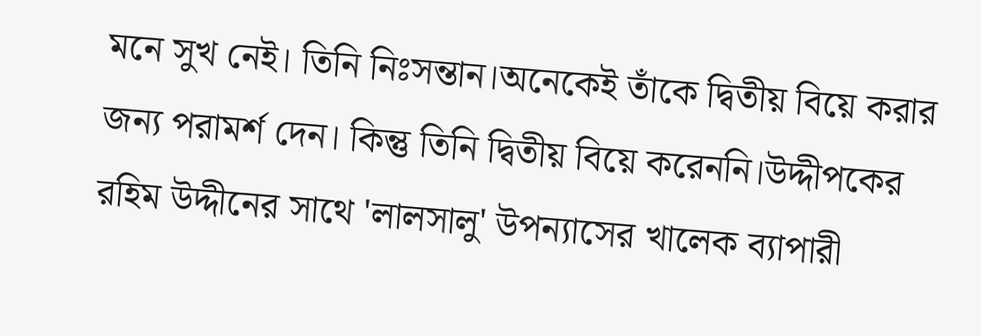মনে সুখ নেই। তিনি নিঃসন্তান।অনেকেই তাঁকে দ্বিতীয় বিয়ে করার জন্য পরামর্শ দেন। কিন্তু তিনি দ্বিতীয় বিয়ে করেননি।উদ্দীপকের রহিম উদ্দীনের সাথে 'লালসালু' উপন্যাসের খালেক ব্যাপারী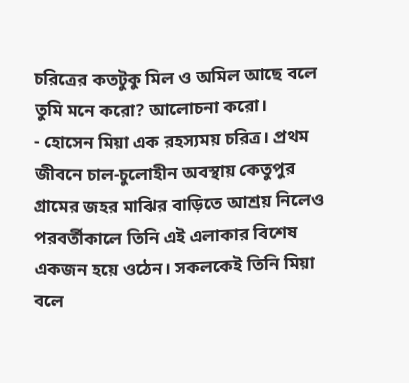চরিত্রের কতটুকু মিল ও অমিল আছে বলে তুমি মনে করো? আলোচনা করো।
- হোসেন মিয়া এক রহস্যময় চরিত্র। প্রথম জীবনে চাল-চুলোহীন অবস্থায় কেতুপুর গ্রামের জহর মাঝির বাড়িতে আশ্রয় নিলেও পরবর্তীকালে তিনি এই এলাকার বিশেষ একজন হয়ে ওঠেন। সকলকেই তিনি মিয়া বলে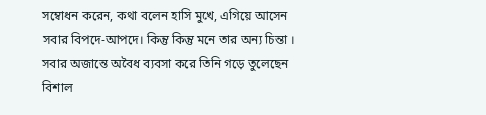সম্বোধন করেন, কথা বলেন হাসি মুখে, এগিয়ে আসেন সবার বিপদে-আপদে। কিন্তু কিন্তু মনে তার অন্য চিন্তা । সবার অজান্তে অবৈধ ব্যবসা করে তিনি গড়ে তুলেছেন বিশাল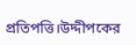প্রতিপত্তি।উদ্দীপকের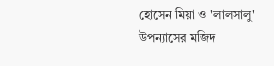হোসেন মিয়া ও 'লালসালু' উপন্যাসের মজিদ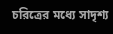চরিত্রের মধ্যে সাদৃশ্য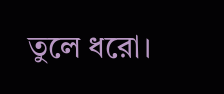তুলে ধরো।